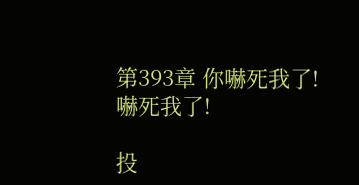第393章 你嚇死我了!嚇死我了!

投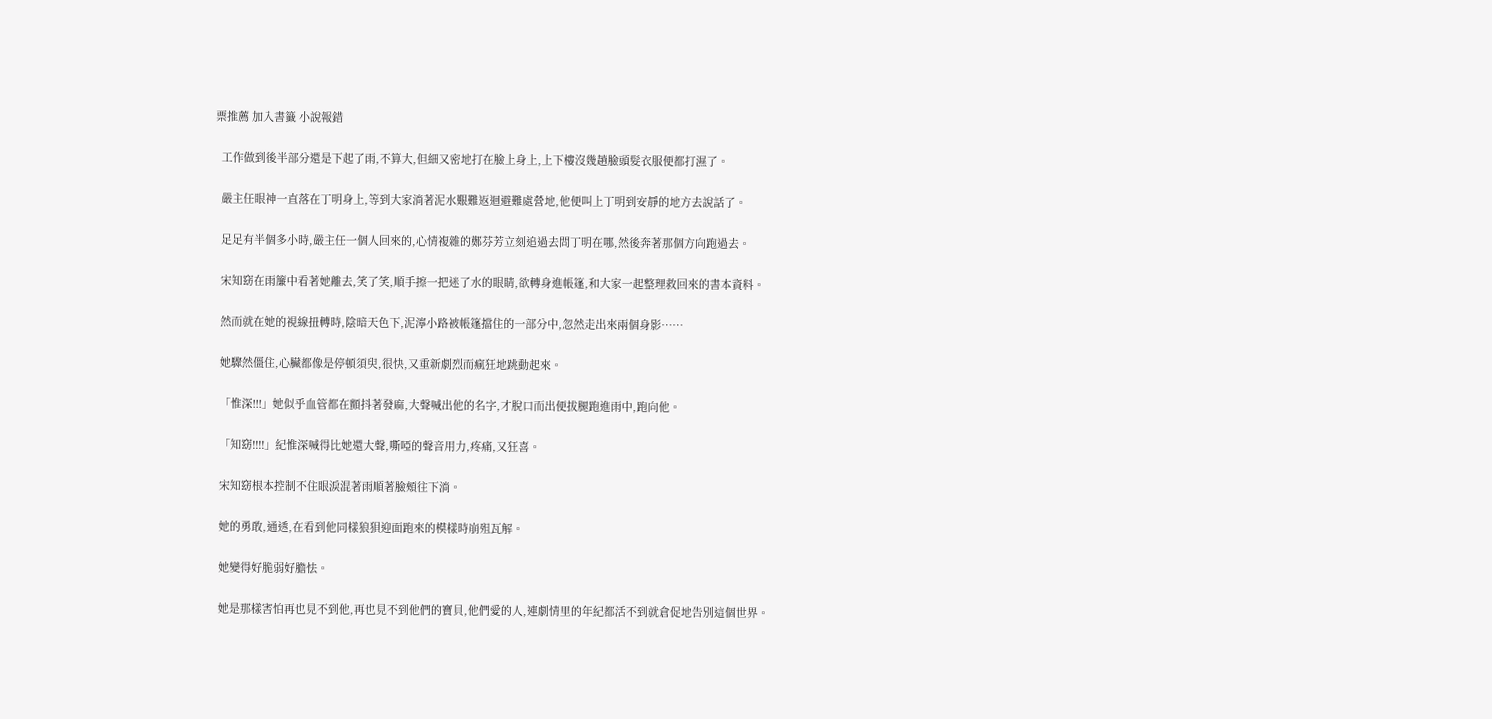票推薦 加入書籤 小說報錯

  工作做到後半部分還是下起了雨,不算大,但細又密地打在臉上身上,上下樓沒幾趟臉頭髮衣服便都打濕了。

  嚴主任眼神一直落在丁明身上,等到大家淌著泥水艱難返迴避難處營地,他便叫上丁明到安靜的地方去說話了。

  足足有半個多小時,嚴主任一個人回來的,心情複雜的鄭芬芳立刻追過去問丁明在哪,然後奔著那個方向跑過去。

  宋知窈在雨簾中看著她離去,笑了笑,順手擦一把迷了水的眼睛,欲轉身進帳篷,和大家一起整理救回來的書本資料。

  然而就在她的視線扭轉時,陰暗天色下,泥濘小路被帳篷擋住的一部分中,忽然走出來兩個身影……

  她驟然僵住,心臟都像是停頓須臾,很快,又重新劇烈而瘋狂地跳動起來。

  「惟深!!!」她似乎血管都在顫抖著發麻,大聲喊出他的名字,才脫口而出便拔腿跑進雨中,跑向他。

  「知窈!!!!」紀惟深喊得比她還大聲,嘶啞的聲音用力,疼痛,又狂喜。

  宋知窈根本控制不住眼淚混著雨順著臉頰往下淌。

  她的勇敢,通透,在看到他同樣狼狽迎面跑來的模樣時崩殂瓦解。

  她變得好脆弱好膽怯。

  她是那樣害怕再也見不到他,再也見不到他們的寶貝,他們愛的人,連劇情里的年紀都活不到就倉促地告別這個世界。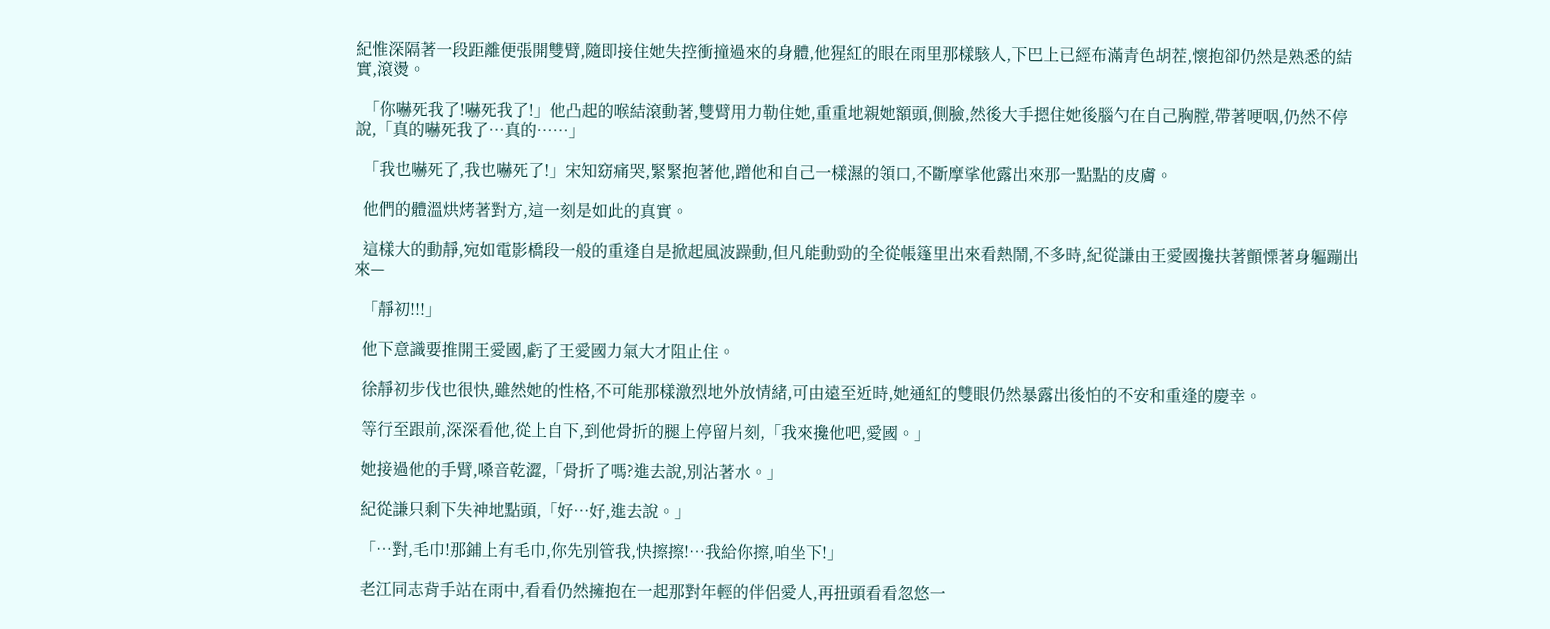紀惟深隔著一段距離便張開雙臂,隨即接住她失控衝撞過來的身體,他猩紅的眼在雨里那樣駭人,下巴上已經布滿青色胡茬,懷抱卻仍然是熟悉的結實,滾燙。

  「你嚇死我了!嚇死我了!」他凸起的喉結滾動著,雙臂用力勒住她,重重地親她額頭,側臉,然後大手摁住她後腦勺在自己胸膛,帶著哽咽,仍然不停說,「真的嚇死我了…真的……」

  「我也嚇死了,我也嚇死了!」宋知窈痛哭,緊緊抱著他,蹭他和自己一樣濕的領口,不斷摩挲他露出來那一點點的皮膚。

  他們的體溫烘烤著對方,這一刻是如此的真實。

  這樣大的動靜,宛如電影橋段一般的重逢自是掀起風波躁動,但凡能動勁的全從帳篷里出來看熱鬧,不多時,紀從謙由王愛國攙扶著顫慄著身軀蹦出來—

  「靜初!!!」

  他下意識要推開王愛國,虧了王愛國力氣大才阻止住。

  徐靜初步伐也很快,雖然她的性格,不可能那樣激烈地外放情緒,可由遠至近時,她通紅的雙眼仍然暴露出後怕的不安和重逢的慶幸。

  等行至跟前,深深看他,從上自下,到他骨折的腿上停留片刻,「我來攙他吧,愛國。」

  她接過他的手臂,嗓音乾澀,「骨折了嗎?進去說,別沾著水。」

  紀從謙只剩下失神地點頭,「好…好,進去說。」

  「…對,毛巾!那鋪上有毛巾,你先別管我,快擦擦!…我給你擦,咱坐下!」

  老江同志背手站在雨中,看看仍然擁抱在一起那對年輕的伴侶愛人,再扭頭看看忽悠一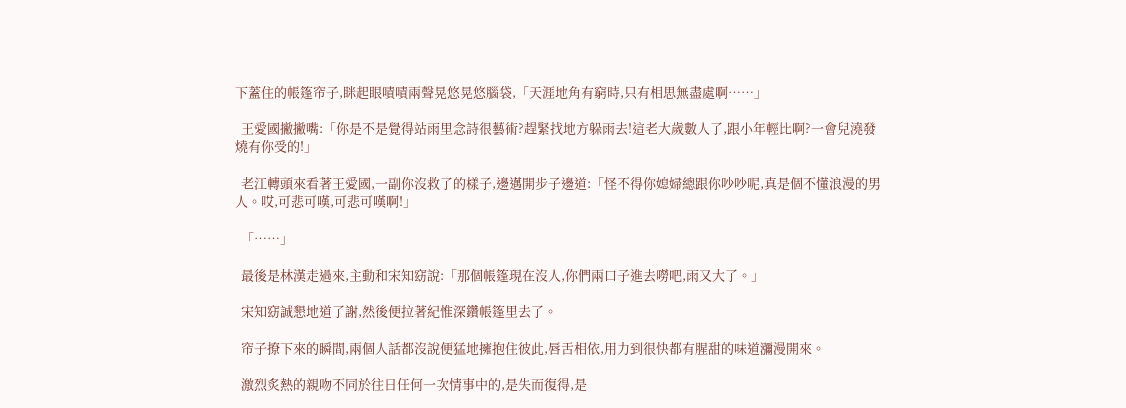下蓋住的帳篷帘子,眯起眼嘖嘖兩聲晃悠晃悠腦袋,「天涯地角有窮時,只有相思無盡處啊……」

  王愛國撇撇嘴:「你是不是覺得站雨里念詩很藝術?趕緊找地方躲雨去!這老大歲數人了,跟小年輕比啊?一會兒澆發燒有你受的!」

  老江轉頭來看著王愛國,一副你沒救了的樣子,邊邁開步子邊道:「怪不得你媳婦總跟你吵吵呢,真是個不懂浪漫的男人。哎,可悲可嘆,可悲可嘆啊!」

  「……」

  最後是林漢走過來,主動和宋知窈說:「那個帳篷現在沒人,你們兩口子進去嘮吧,雨又大了。」

  宋知窈誠懇地道了謝,然後便拉著紀惟深鑽帳篷里去了。

  帘子撩下來的瞬間,兩個人話都沒說便猛地擁抱住彼此,唇舌相依,用力到很快都有腥甜的味道瀰漫開來。

  激烈炙熱的親吻不同於往日任何一次情事中的,是失而復得,是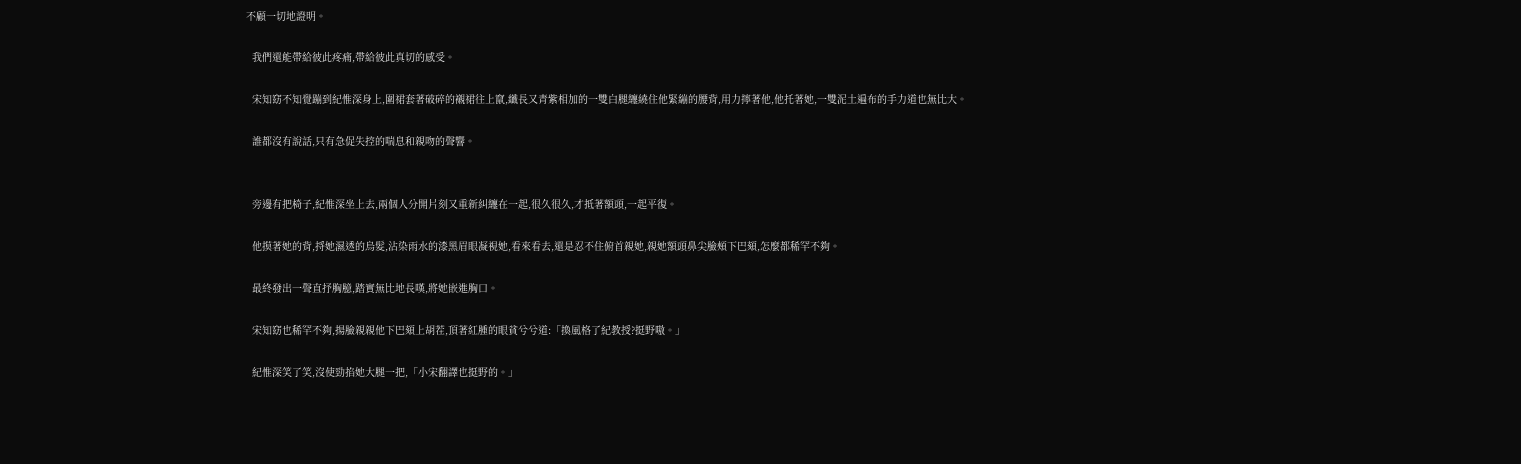不顧一切地證明。

  我們還能帶給彼此疼痛,帶給彼此真切的感受。

  宋知窈不知覺蹦到紀惟深身上,圍裙套著破碎的襯裙往上竄,纖長又青紫相加的一雙白腿纏繞住他緊繃的腰背,用力擰著他,他托著她,一雙泥土遍布的手力道也無比大。

  誰都沒有說話,只有急促失控的喘息和親吻的聲響。


  旁邊有把椅子,紀惟深坐上去,兩個人分開片刻又重新糾纏在一起,很久很久,才抵著額頭,一起平復。

  他摸著她的背,捋她濕透的烏髮,沾染雨水的漆黑眉眼凝視她,看來看去,還是忍不住俯首親她,親她額頭鼻尖臉頰下巴頦,怎麼都稀罕不夠。

  最終發出一聲直抒胸臆,踏實無比地長嘆,將她嵌進胸口。

  宋知窈也稀罕不夠,揚臉親親他下巴頦上胡茬,頂著紅腫的眼貧兮兮道:「換風格了紀教授?挺野嗷。」

  紀惟深笑了笑,沒使勁掐她大腿一把,「小宋翻譯也挺野的。」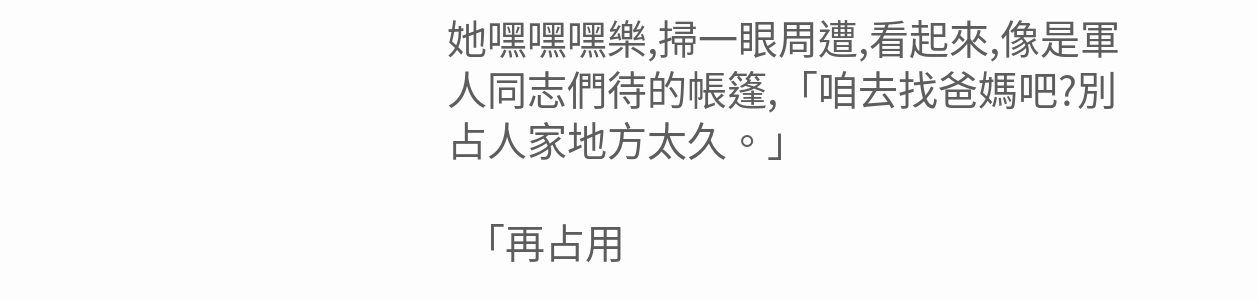她嘿嘿嘿樂,掃一眼周遭,看起來,像是軍人同志們待的帳篷,「咱去找爸媽吧?別占人家地方太久。」

  「再占用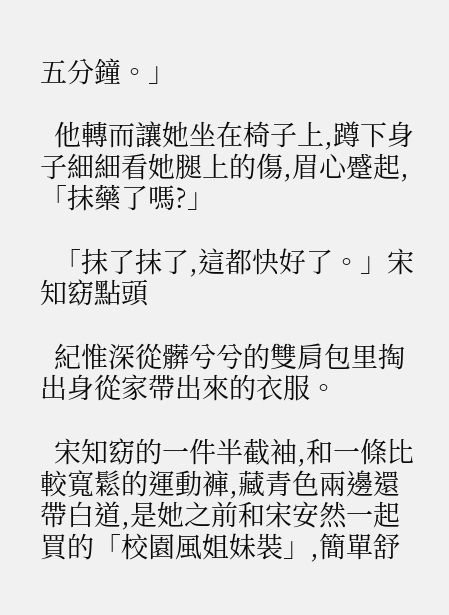五分鐘。」

  他轉而讓她坐在椅子上,蹲下身子細細看她腿上的傷,眉心蹙起,「抹藥了嗎?」

  「抹了抹了,這都快好了。」宋知窈點頭

  紀惟深從髒兮兮的雙肩包里掏出身從家帶出來的衣服。

  宋知窈的一件半截袖,和一條比較寬鬆的運動褲,藏青色兩邊還帶白道,是她之前和宋安然一起買的「校園風姐妹裝」,簡單舒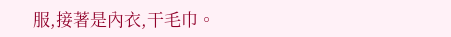服,接著是內衣,干毛巾。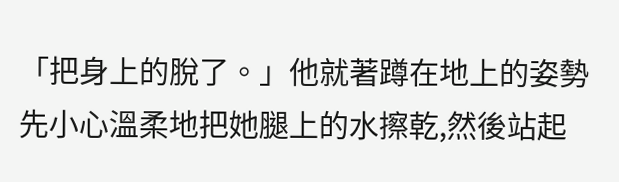「把身上的脫了。」他就著蹲在地上的姿勢先小心溫柔地把她腿上的水擦乾,然後站起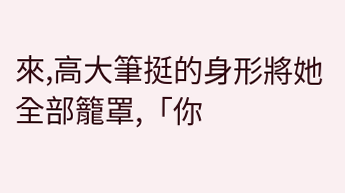來,高大筆挺的身形將她全部籠罩,「你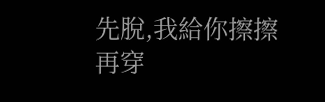先脫,我給你擦擦再穿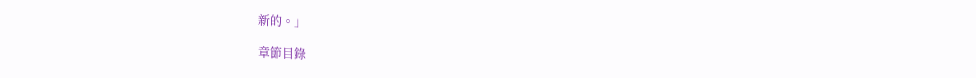新的。」

章節目錄